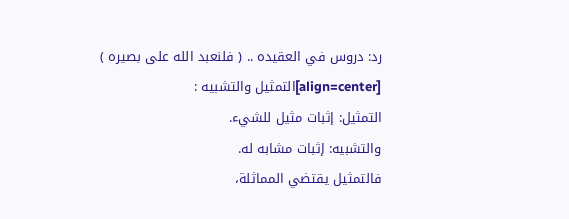رد: دروس في العقيده .. ( فلنعبد الله على بصيره )
[align=center]التمثيل والتشبيه :
التمثيل: إثبات مثيل للشيء.
والتشبيه: إثبات مشابه له.
فالتمثيل يقتضي المماثلة،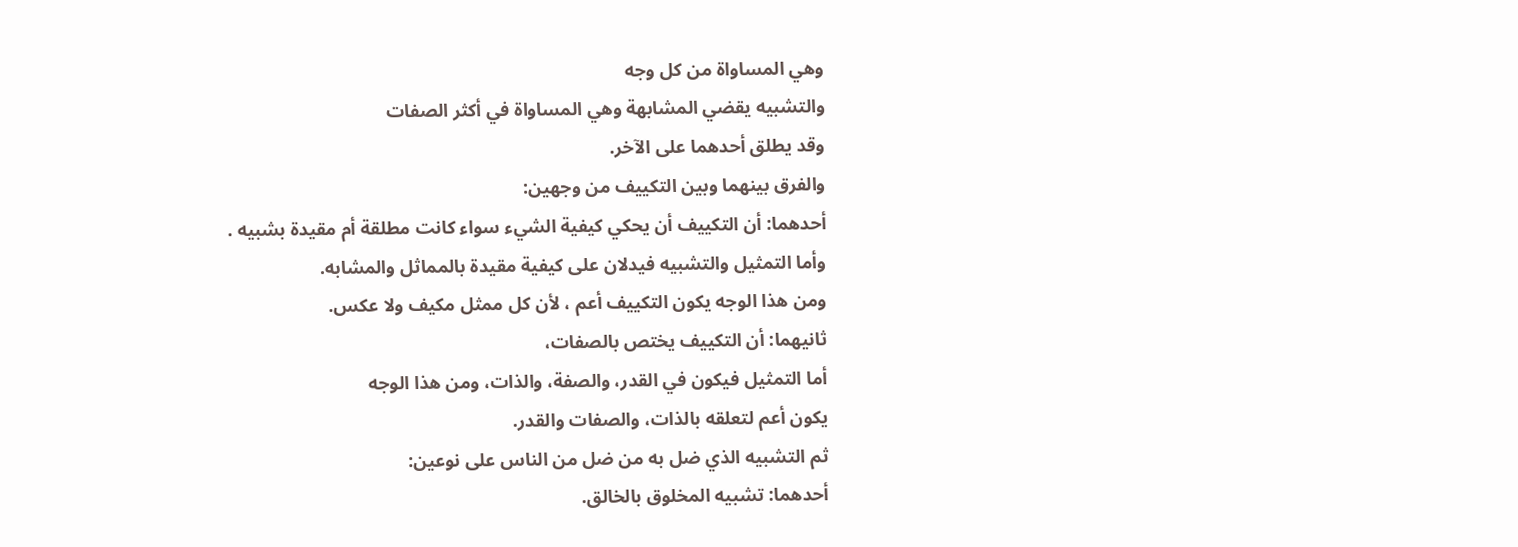وهي المساواة من كل وجه
والتشبيه يقضي المشابهة وهي المساواة في أكثر الصفات
وقد يطلق أحدهما على الآخر.
والفرق بينهما وبين التكييف من وجهين:
أحدهما: أن التكييف أن يحكي كيفية الشيء سواء كانت مطلقة أم مقيدة بشبيه .
وأما التمثيل والتشبيه فيدلان على كيفية مقيدة بالمماثل والمشابه.
ومن هذا الوجه يكون التكييف أعم ، لأن كل ممثل مكيف ولا عكس.
ثانيهما: أن التكييف يختص بالصفات،
أما التمثيل فيكون في القدر، والصفة، والذات، ومن هذا الوجه
يكون أعم لتعلقه بالذات، والصفات والقدر.
ثم التشبيه الذي ضل به من ضل من الناس على نوعين:
أحدهما: تشبيه المخلوق بالخالق.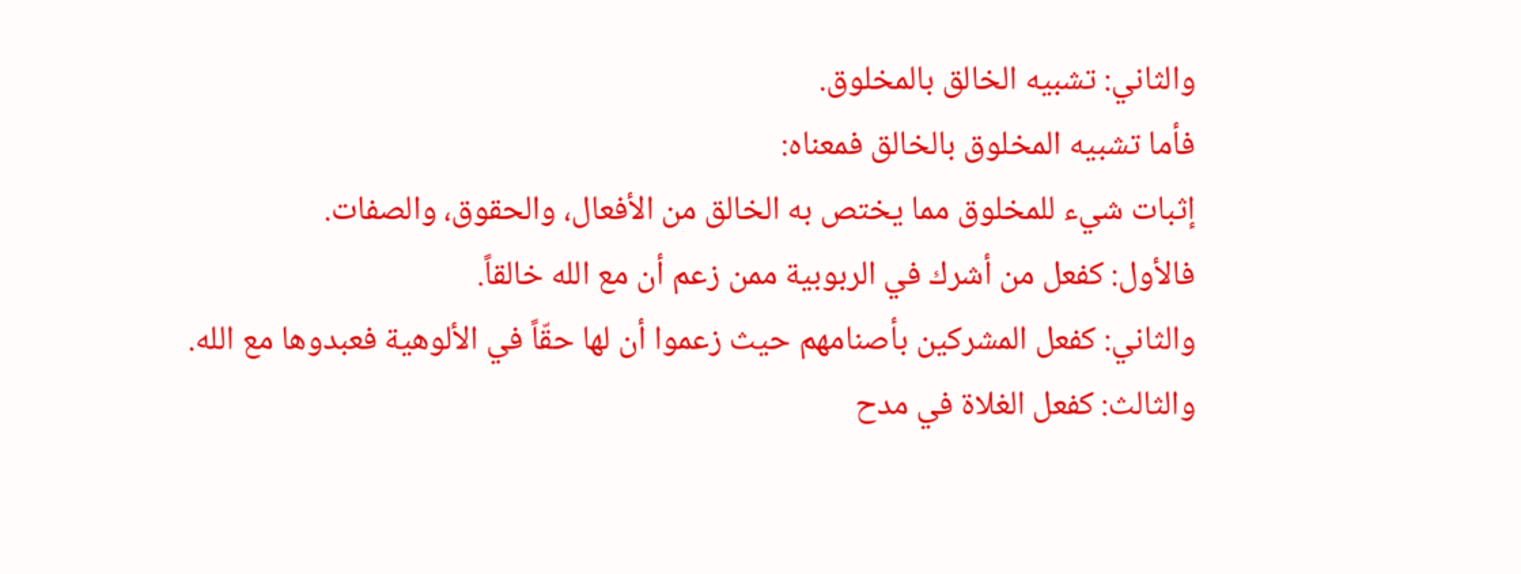والثاني: تشبيه الخالق بالمخلوق.
فأما تشبيه المخلوق بالخالق فمعناه:
إثبات شيء للمخلوق مما يختص به الخالق من الأفعال، والحقوق، والصفات.
فالأول: كفعل من أشرك في الربوبية ممن زعم أن مع الله خالقاً.
والثاني: كفعل المشركين بأصنامهم حيث زعموا أن لها حقّاً في الألوهية فعبدوها مع الله.
والثالث: كفعل الغلاة في مدح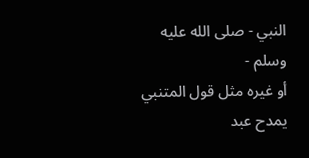النبي - صلى الله عليه وسلم -
أو غيره مثل قول المتنبي يمدح عبد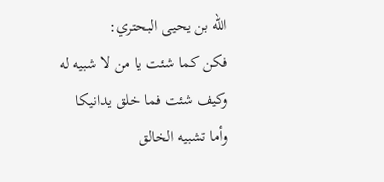الله بن يحيى البحتري:
فكن كما شئت يا من لا شبيه له
وكيف شئت فما خلق يدانيكا
وأما تشبيه الخالق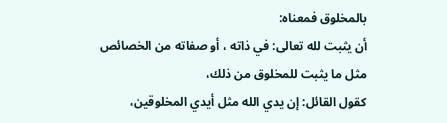بالمخلوق فمعناه:
أن يثبت لله تعالى: في ذاته ، أو صفاته من الخصائص
مثل ما يثبت للمخلوق من ذلك،
كقول القائل: إن يدي الله مثل أيدي المخلوقين،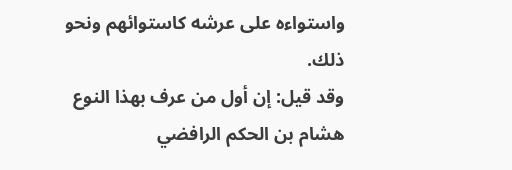واستواءه على عرشه كاستوائهم ونحو ذلك.
وقد قيل: إن أول من عرف بهذا النوع هشام بن الحكم الرافضي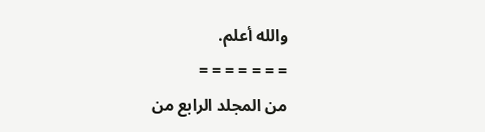والله أعلم.
= = = = = = =
من المجلد الرابع من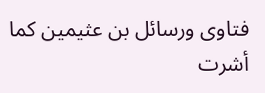فتاوى ورسائل بن عثيمين كما أشرت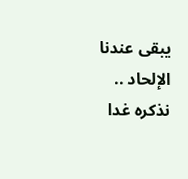يبقى عندنا الإلحاد .. نذكره غدا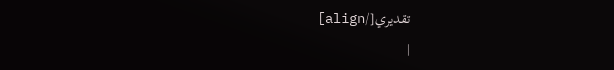تقديري[/align]
|